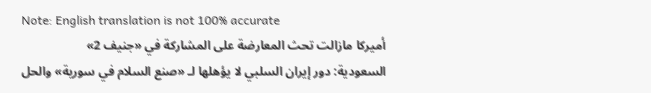Note: English translation is not 100% accurate
أميركا مازالت تحث المعارضة على المشاركة في «جنيف 2»
السعودية: دور إيران السلبي لا يؤهلها لـ «صنع السلام في سورية» والحل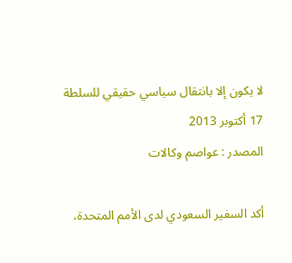لا يكون إلا بانتقال سياسي حقيقي للسلطة
17 أكتوبر 2013
المصدر : عواصم وكالات

أكد السفير السعودي لدى الأمم المتحدة،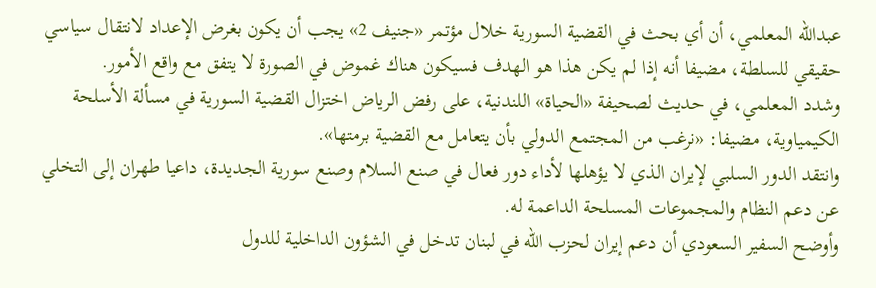عبدالله المعلمي، أن أي بحث في القضية السورية خلال مؤتمر «جنيف 2» يجب أن يكون بغرض الإعداد لانتقال سياسي حقيقي للسلطة، مضيفا أنه إذا لم يكن هذا هو الهدف فسيكون هناك غموض في الصورة لا يتفق مع واقع الأمور.
وشدد المعلمي، في حديث لصحيفة «الحياة» اللندنية، على رفض الرياض اختزال القضية السورية في مسألة الأسلحة الكيمياوية، مضيفا: «نرغب من المجتمع الدولي بأن يتعامل مع القضية برمتها».
وانتقد الدور السلبي لإيران الذي لا يؤهلها لأداء دور فعال في صنع السلام وصنع سورية الجديدة، داعيا طهران إلى التخلي عن دعم النظام والمجموعات المسلحة الداعمة له.
وأوضح السفير السعودي أن دعم إيران لحزب الله في لبنان تدخل في الشؤون الداخلية للدول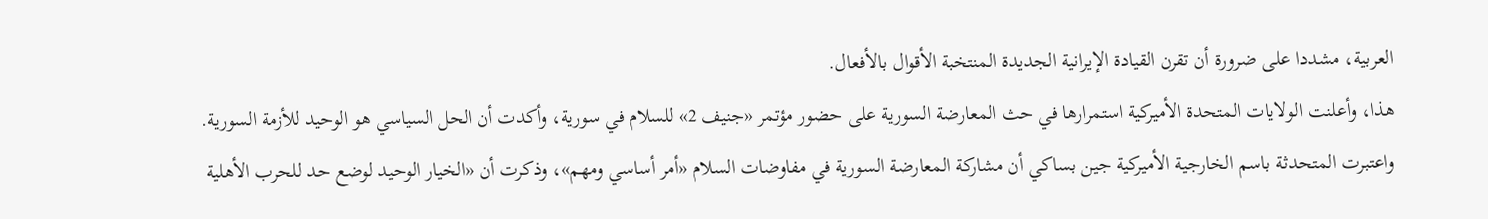العربية، مشددا على ضرورة أن تقرن القيادة الإيرانية الجديدة المنتخبة الأقوال بالأفعال.
هذا، وأعلنت الولايات المتحدة الأميركية استمرارها في حث المعارضة السورية على حضور مؤتمر «جنيف 2» للسلام في سورية، وأكدت أن الحل السياسي هو الوحيد للأزمة السورية.
واعتبرت المتحدثة باسم الخارجية الأميركية جين بساكي أن مشاركة المعارضة السورية في مفاوضات السلام «أمر أساسي ومهم»، وذكرت أن «الخيار الوحيد لوضع حد للحرب الأهلية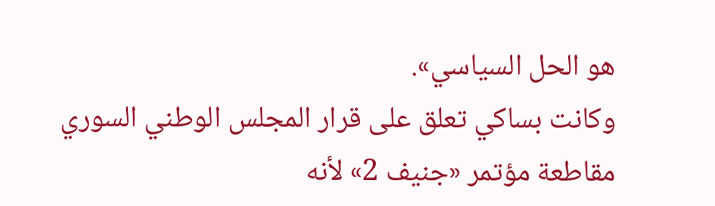هو الحل السياسي».
وكانت بساكي تعلق على قرار المجلس الوطني السوري مقاطعة مؤتمر «جنيف 2» لأنه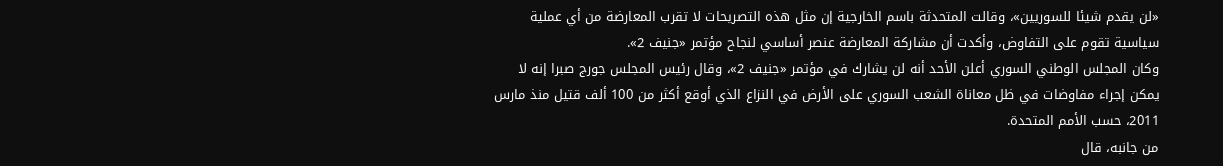«لن يقدم شيئا للسوريين»، وقالت المتحدثة باسم الخارجية إن مثل هذه التصريحات لا تقرب المعارضة من أي عملية سياسية تقوم على التفاوض، وأكدت أن مشاركة المعارضة عنصر أساسي لنجاح مؤتمر «جنيف 2».
وكان المجلس الوطني السوري أعلن الأحد أنه لن يشارك في مؤتمر «جنيف 2»، وقال رئيس المجلس جورج صبرا إنه لا يمكن إجراء مفاوضات في ظل معاناة الشعب السوري على الأرض في النزاع الذي أوقع أكثر من 100 ألف قتيل منذ مارس 2011، حسب الأمم المتحدة.
من جانبه، قال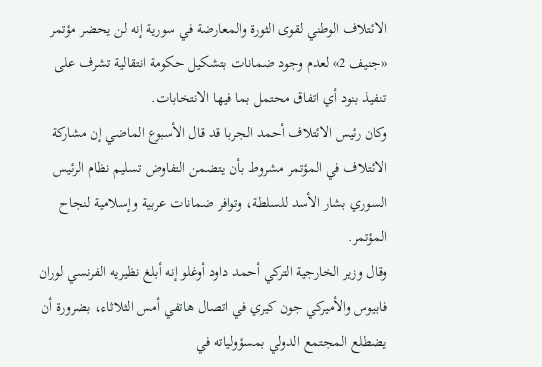الائتلاف الوطني لقوى الثورة والمعارضة في سورية إنه لن يحضر مؤتمر «جنيف 2» لعدم وجود ضمانات بتشكيل حكومة انتقالية تشرف على تنفيذ بنود أي اتفاق محتمل بما فيها الانتخابات.
وكان رئيس الائتلاف أحمد الجربا قد قال الأسبوع الماضي إن مشاركة الائتلاف في المؤتمر مشروط بأن يتضمن التفاوض تسليم نظام الرئيس السوري بشار الأسد للسلطة، وتوافر ضمانات عربية وإسلامية لنجاح المؤتمر.
وقال وزير الخارجية التركي أحمد داود أوغلو إنه أبلغ نظيريه الفرنسي لوران فابيوس والأميركي جون كيري في اتصال هاتفي أمس الثلاثاء، بضرورة أن يضطلع المجتمع الدولي بمسؤولياته في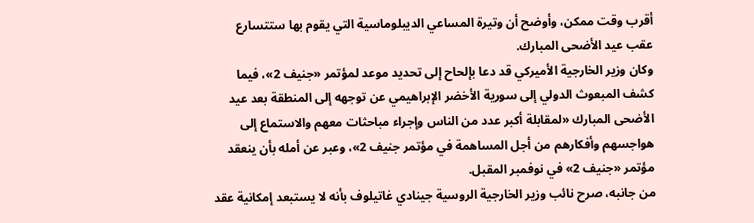أقرب وقت ممكن، وأوضح أن وتيرة المساعي الديبلوماسية التي يقوم بها ستتسارع عقب عيد الأضحى المبارك.
وكان وزير الخارجية الأميركي قد دعا بإلحاح إلى تحديد موعد لمؤتمر «جنيف 2»، فيما كشف المبعوث الدولي إلى سورية الأخضر الإبراهيمي عن توجهه إلى المنطقة بعد عيد الأضحى المبارك «لمقابلة أكبر عدد من الناس وإجراء مباحثات معهم والاستماع إلى هواجسهم وأفكارهم من أجل المساهمة في مؤتمر جنيف 2»، وعبر عن أمله بأن ينعقد مؤتمر «جنيف 2» في نوفمبر المقبل.
من جانبه، صرح نائب وزير الخارجية الروسية جينادي غاتيلوف بأنه لا يستبعد إمكانية عقد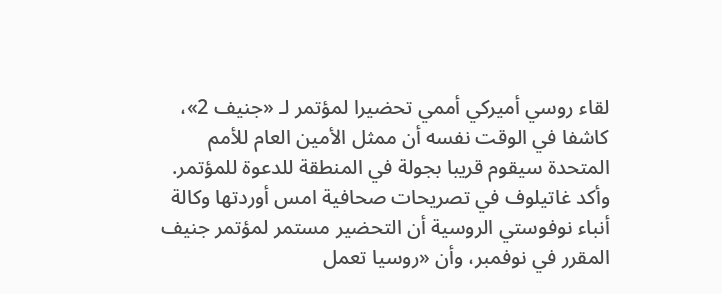لقاء روسي أميركي أممي تحضيرا لمؤتمر لـ «جنيف 2»، كاشفا في الوقت نفسه أن ممثل الأمين العام للأمم المتحدة سيقوم قريبا بجولة في المنطقة للدعوة للمؤتمر.
وأكد غاتيلوف في تصريحات صحافية امس أوردتها وكالة أنباء نوفوستي الروسية أن التحضير مستمر لمؤتمر جنيف المقرر في نوفمبر، وأن «روسيا تعمل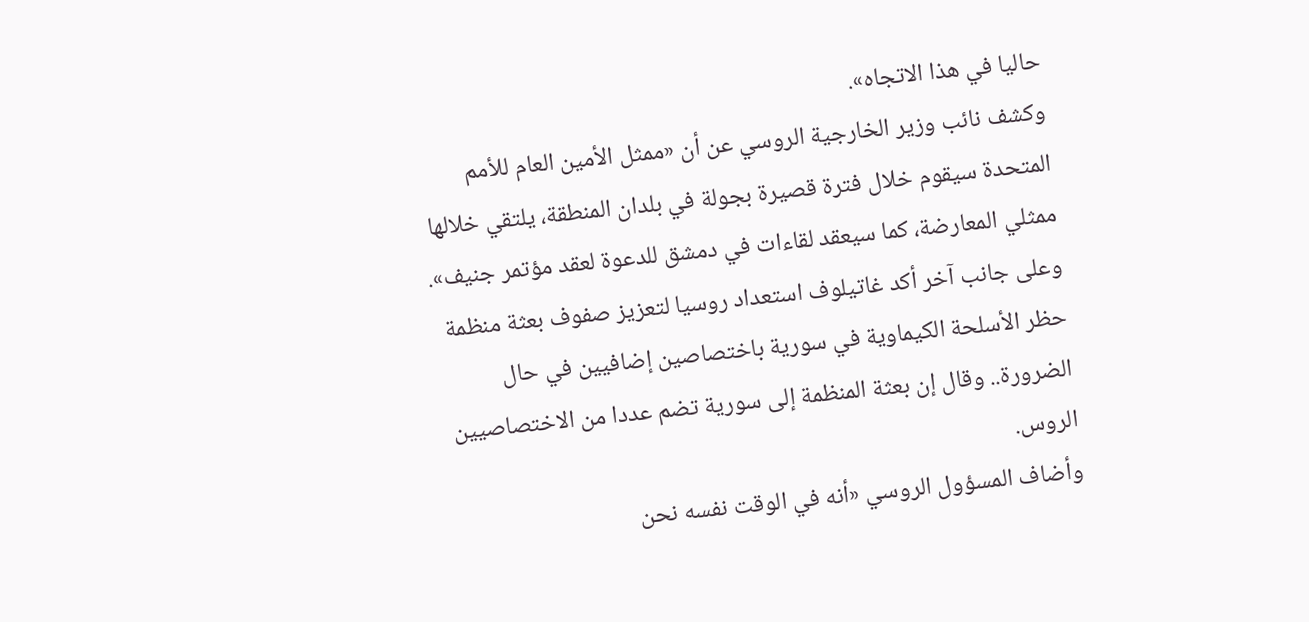حاليا في هذا الاتجاه».
وكشف نائب وزير الخارجية الروسي عن أن «ممثل الأمين العام للأمم المتحدة سيقوم خلال فترة قصيرة بجولة في بلدان المنطقة، يلتقي خلالها ممثلي المعارضة، كما سيعقد لقاءات في دمشق للدعوة لعقد مؤتمر جنيف».
وعلى جانب آخر أكد غاتيلوف استعداد روسيا لتعزيز صفوف بعثة منظمة حظر الأسلحة الكيماوية في سورية باختصاصين إضافيين في حال الضرورة.. وقال إن بعثة المنظمة إلى سورية تضم عددا من الاختصاصيين الروس.
وأضاف المسؤول الروسي «أنه في الوقت نفسه نحن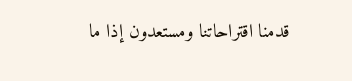قدمنا اقتراحاتنا ومستعدون إذا ما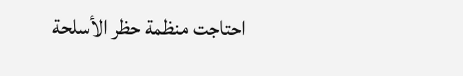احتاجت منظمة حظر الأسلحة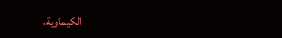الكيماوية،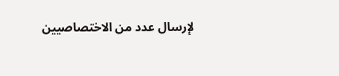لإرسال عدد من الاختصاصيين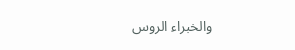والخبراء الروس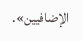الإضافيين».